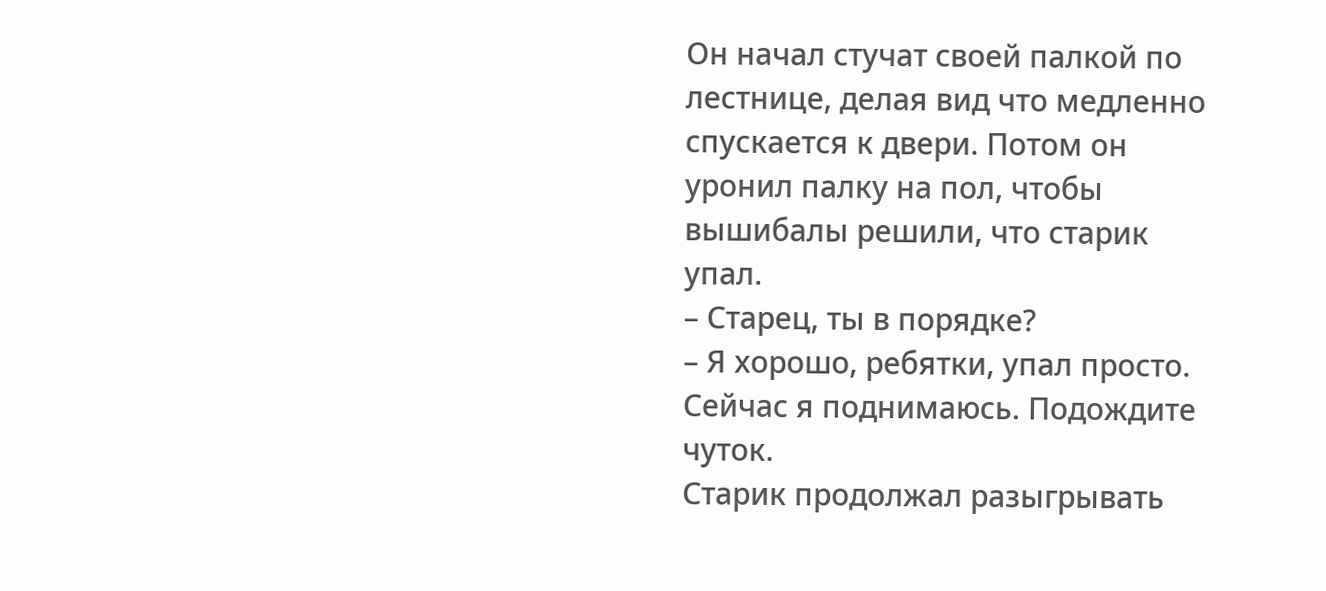Он начал стучат своей палкой по лестнице, делая вид что медленно спускается к двери. Потом он уронил палку на пол, чтобы вышибалы решили, что старик упал.
– Старец, ты в порядке?
– Я хорошо, ребятки, упал просто. Сейчас я поднимаюсь. Подождите чуток.
Старик продолжал разыгрывать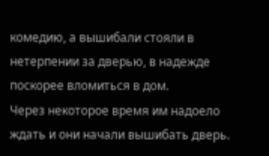комедию, а вышибали стояли в нетерпении за дверью, в надежде поскорее вломиться в дом.
Через некоторое время им надоело ждать и они начали вышибать дверь.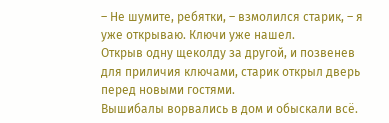– Не шумите, ребятки, – взмолился старик, – я уже открываю. Ключи уже нашел.
Открыв одну щеколду за другой, и позвенев для приличия ключами, старик открыл дверь перед новыми гостями.
Вышибалы ворвались в дом и обыскали всё.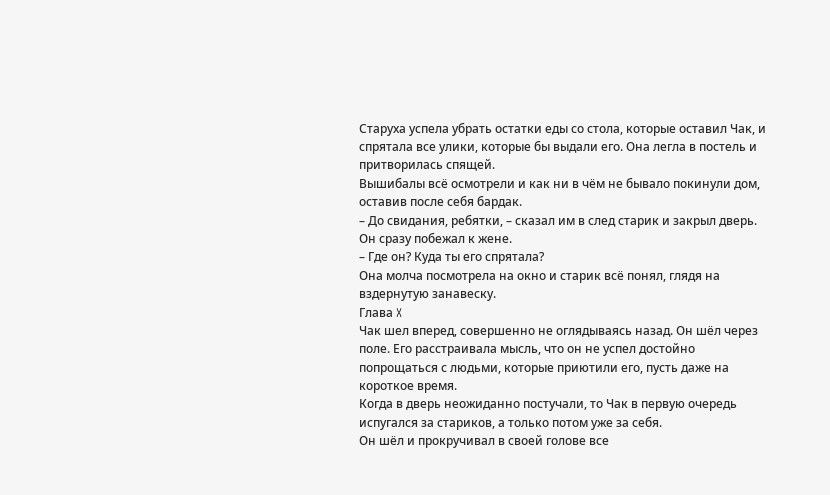Старуха успела убрать остатки еды со стола, которые оставил Чак, и спрятала все улики, которые бы выдали его. Она легла в постель и притворилась спящей.
Вышибалы всё осмотрели и как ни в чём не бывало покинули дом, оставив после себя бардак.
– До свидания, ребятки, – сказал им в след старик и закрыл дверь.
Он сразу побежал к жене.
– Где он? Куда ты его спрятала?
Она молча посмотрела на окно и старик всё понял, глядя на вздернутую занавеску.
Глава X
Чак шел вперед, совершенно не оглядываясь назад. Он шёл через поле. Его расстраивала мысль, что он не успел достойно попрощаться с людьми, которые приютили его, пусть даже на короткое время.
Когда в дверь неожиданно постучали, то Чак в первую очередь испугался за стариков, а только потом уже за себя.
Он шёл и прокручивал в своей голове все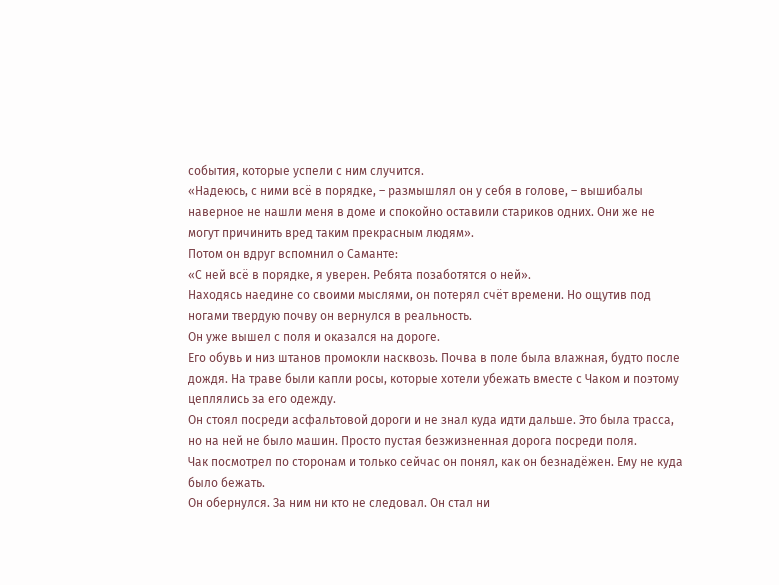события, которые успели с ним случится.
«Надеюсь, с ними всё в порядке, – размышлял он у себя в голове, – вышибалы наверное не нашли меня в доме и спокойно оставили стариков одних. Они же не могут причинить вред таким прекрасным людям».
Потом он вдруг вспомнил о Саманте:
«С ней всё в порядке, я уверен. Ребята позаботятся о ней».
Находясь наедине со своими мыслями, он потерял счёт времени. Но ощутив под ногами твердую почву он вернулся в реальность.
Он уже вышел с поля и оказался на дороге.
Его обувь и низ штанов промокли насквозь. Почва в поле была влажная, будто после дождя. На траве были капли росы, которые хотели убежать вместе с Чаком и поэтому цеплялись за его одежду.
Он стоял посреди асфальтовой дороги и не знал куда идти дальше. Это была трасса, но на ней не было машин. Просто пустая безжизненная дорога посреди поля.
Чак посмотрел по сторонам и только сейчас он понял, как он безнадёжен. Ему не куда было бежать.
Он обернулся. За ним ни кто не следовал. Он стал ни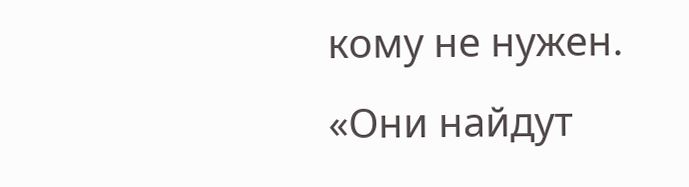кому не нужен.
«Они найдут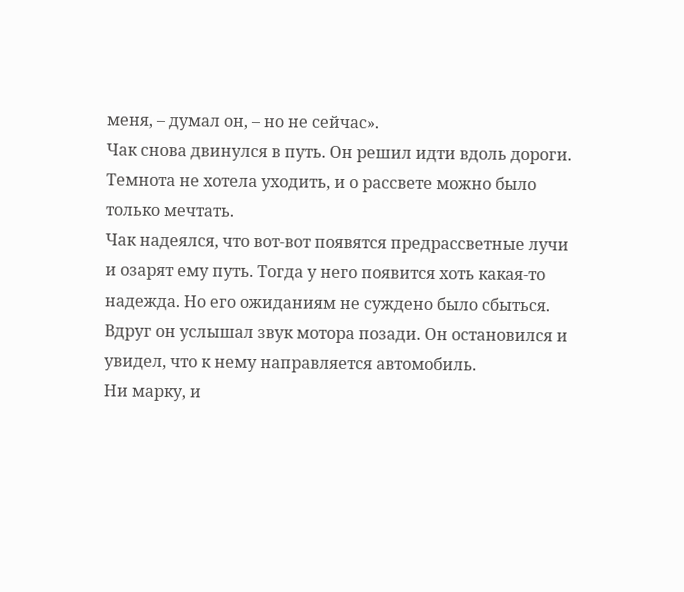меня, – думал он, – но не сейчас».
Чак снова двинулся в путь. Он решил идти вдоль дороги.
Темнота не хотела уходить, и о рассвете можно было только мечтать.
Чак надеялся, что вот-вот появятся предрассветные лучи и озарят ему путь. Тогда у него появится хоть какая-то надежда. Но его ожиданиям не суждено было сбыться.
Вдруг он услышал звук мотора позади. Он остановился и увидел, что к нему направляется автомобиль.
Ни марку, и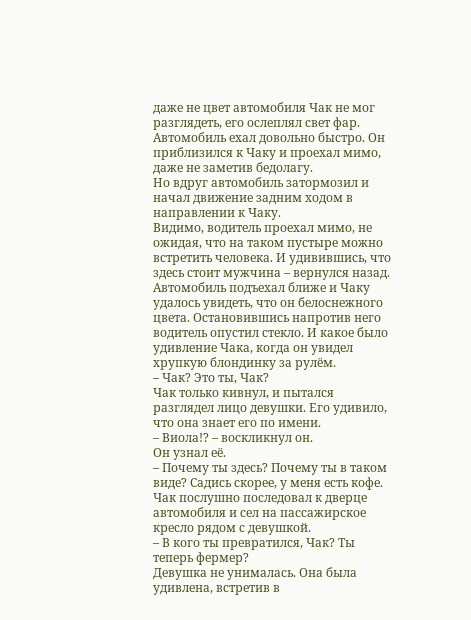даже не цвет автомобиля Чак не мог разглядеть, его ослеплял свет фар.
Автомобиль ехал довольно быстро. Он приблизился к Чаку и проехал мимо, даже не заметив бедолагу.
Но вдруг автомобиль затормозил и начал движение задним ходом в направлении к Чаку.
Видимо, водитель проехал мимо, не ожидая, что на таком пустыре можно встретить человека. И удивившись, что здесь стоит мужчина – вернулся назад.
Автомобиль подъехал ближе и Чаку удалось увидеть, что он белоснежного цвета. Остановившись напротив него водитель опустил стекло. И какое было удивление Чака, когда он увидел хрупкую блондинку за рулём.
– Чак? Это ты, Чак?
Чак только кивнул, и пытался разглядел лицо девушки. Его удивило, что она знает его по имени.
– Виола!? – воскликнул он.
Он узнал её.
– Почему ты здесь? Почему ты в таком виде? Садись скорее, у меня есть кофе.
Чак послушно последовал к дверце автомобиля и сел на пассажирское кресло рядом с девушкой.
– В кого ты превратился, Чак? Ты теперь фермер?
Девушка не унималась. Она была удивлена, встретив в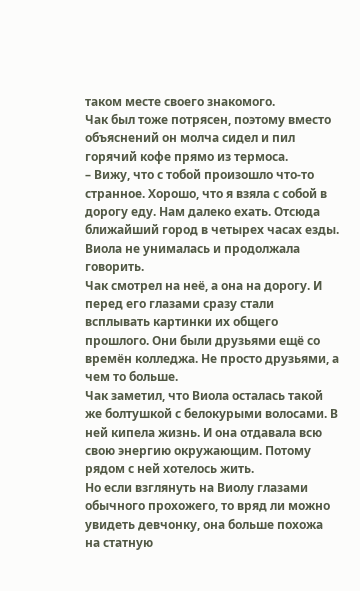таком месте своего знакомого.
Чак был тоже потрясен, поэтому вместо объяснений он молча сидел и пил горячий кофе прямо из термоса.
– Вижу, что с тобой произошло что-то странное. Хорошо, что я взяла с собой в дорогу еду. Нам далеко ехать. Отсюда ближайший город в четырех часах езды.
Виола не унималась и продолжала говорить.
Чак смотрел на неё, а она на дорогу. И перед его глазами сразу стали всплывать картинки их общего прошлого. Они были друзьями ещё со времён колледжа. Не просто друзьями, а чем то больше.
Чак заметил, что Виола осталась такой же болтушкой с белокурыми волосами. В ней кипела жизнь. И она отдавала всю свою энергию окружающим. Потому рядом с ней хотелось жить.
Но если взглянуть на Виолу глазами обычного прохожего, то вряд ли можно увидеть девчонку, она больше похожа на статную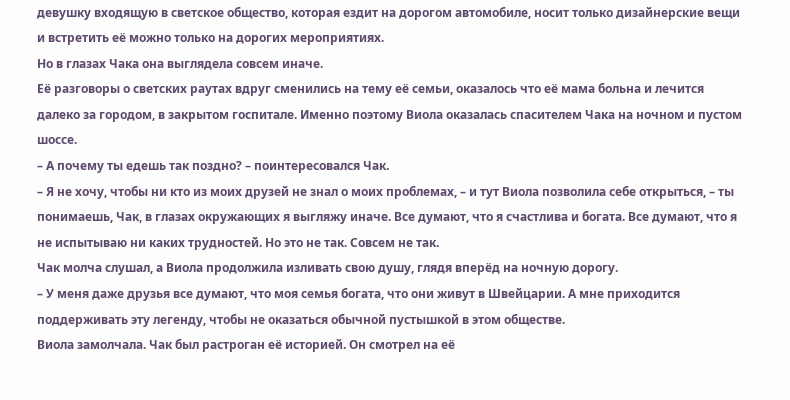девушку входящую в светское общество, которая ездит на дорогом автомобиле, носит только дизайнерские вещи и встретить её можно только на дорогих мероприятиях.
Но в глазах Чака она выглядела совсем иначе.
Её разговоры о светских раутах вдруг сменились на тему её семьи, оказалось что её мама больна и лечится далеко за городом, в закрытом госпитале. Именно поэтому Виола оказалась спасителем Чака на ночном и пустом шоссе.
– А почему ты едешь так поздно? – поинтересовался Чак.
– Я не хочу, чтобы ни кто из моих друзей не знал о моих проблемах, – и тут Виола позволила себе открыться, – ты понимаешь, Чак, в глазах окружающих я выгляжу иначе. Все думают, что я счастлива и богата. Все думают, что я не испытываю ни каких трудностей. Но это не так. Совсем не так.
Чак молча слушал, а Виола продолжила изливать свою душу, глядя вперёд на ночную дорогу.
– У меня даже друзья все думают, что моя семья богата, что они живут в Швейцарии. А мне приходится поддерживать эту легенду, чтобы не оказаться обычной пустышкой в этом обществе.
Виола замолчала. Чак был растроган её историей. Он смотрел на её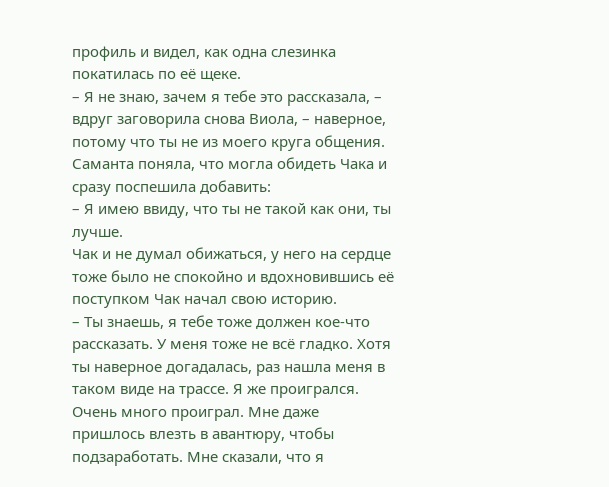профиль и видел, как одна слезинка покатилась по её щеке.
– Я не знаю, зачем я тебе это рассказала, – вдруг заговорила снова Виола, – наверное, потому что ты не из моего круга общения.
Саманта поняла, что могла обидеть Чака и сразу поспешила добавить:
– Я имею ввиду, что ты не такой как они, ты лучше.
Чак и не думал обижаться, у него на сердце тоже было не спокойно и вдохновившись её поступком Чак начал свою историю.
– Ты знаешь, я тебе тоже должен кое-что рассказать. У меня тоже не всё гладко. Хотя ты наверное догадалась, раз нашла меня в таком виде на трассе. Я же проигрался. Очень много проиграл. Мне даже пришлось влезть в авантюру, чтобы подзаработать. Мне сказали, что я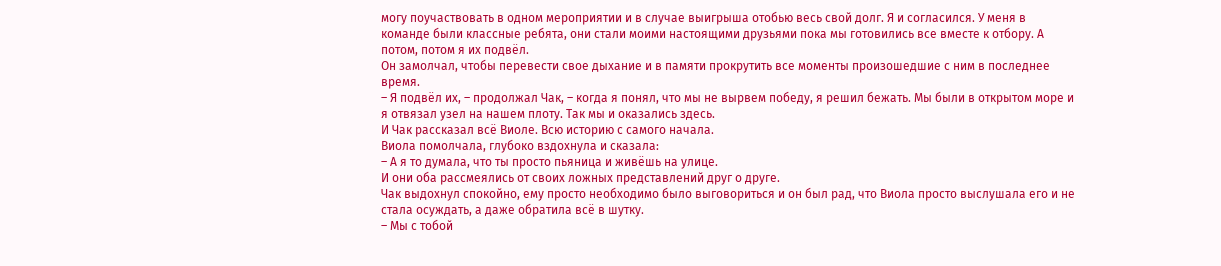могу поучаствовать в одном мероприятии и в случае выигрыша отобью весь свой долг. Я и согласился. У меня в команде были классные ребята, они стали моими настоящими друзьями пока мы готовились все вместе к отбору. А потом, потом я их подвёл.
Он замолчал, чтобы перевести свое дыхание и в памяти прокрутить все моменты произошедшие с ним в последнее время.
– Я подвёл их, – продолжал Чак, – когда я понял, что мы не вырвем победу, я решил бежать. Мы были в открытом море и я отвязал узел на нашем плоту. Так мы и оказались здесь.
И Чак рассказал всё Виоле. Всю историю с самого начала.
Виола помолчала, глубоко вздохнула и сказала:
– А я то думала, что ты просто пьяница и живёшь на улице.
И они оба рассмеялись от своих ложных представлений друг о друге.
Чак выдохнул спокойно, ему просто необходимо было выговориться и он был рад, что Виола просто выслушала его и не стала осуждать, а даже обратила всё в шутку.
– Мы с тобой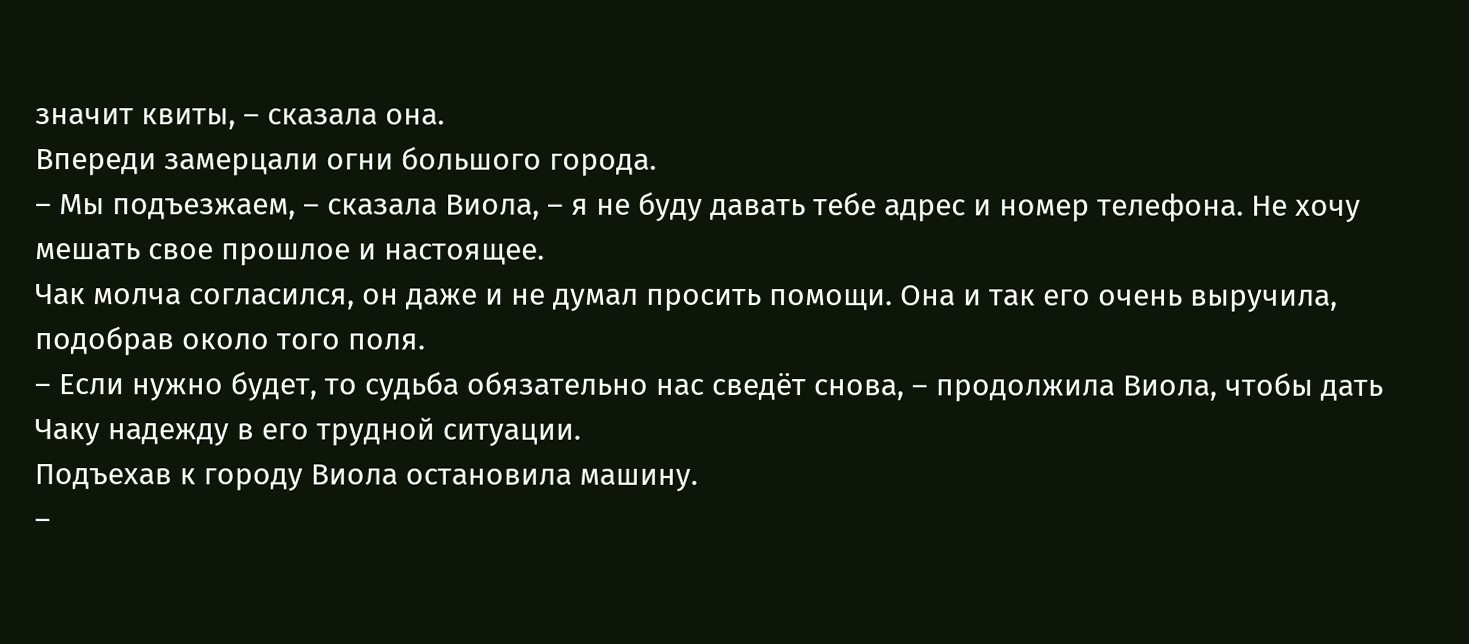значит квиты, – сказала она.
Впереди замерцали огни большого города.
– Мы подъезжаем, – сказала Виола, – я не буду давать тебе адрес и номер телефона. Не хочу мешать свое прошлое и настоящее.
Чак молча согласился, он даже и не думал просить помощи. Она и так его очень выручила, подобрав около того поля.
– Если нужно будет, то судьба обязательно нас сведёт снова, – продолжила Виола, чтобы дать Чаку надежду в его трудной ситуации.
Подъехав к городу Виола остановила машину.
–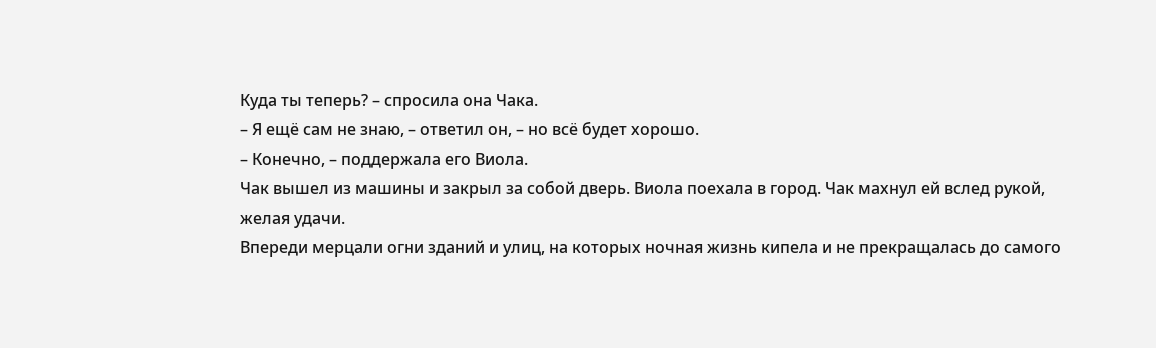Куда ты теперь? – спросила она Чака.
– Я ещё сам не знаю, – ответил он, – но всё будет хорошо.
– Конечно, – поддержала его Виола.
Чак вышел из машины и закрыл за собой дверь. Виола поехала в город. Чак махнул ей вслед рукой, желая удачи.
Впереди мерцали огни зданий и улиц, на которых ночная жизнь кипела и не прекращалась до самого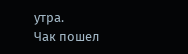утра.
Чак пошел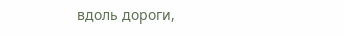вдоль дороги,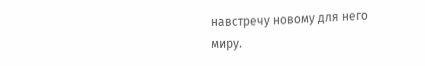навстречу новому для него миру.